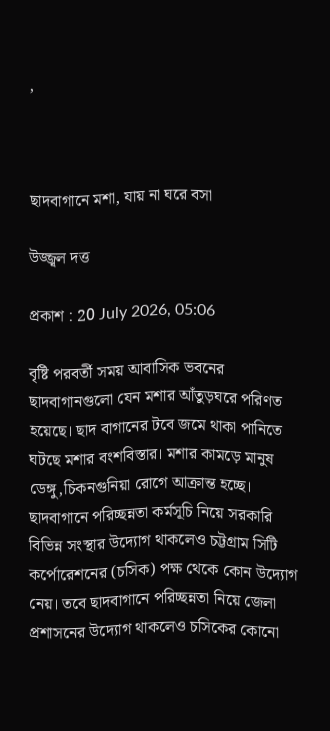,



ছাদবাগানে মশা, যায় না ঘরে বসা

উজ্জ্বল দত্ত

প্রকাশ : 20 July 2026, 05:06

বৃষ্টি পরবর্তী সময় আবাসিক ভবনের ছাদবাগানগুলো যেন মশার আঁতুড়ঘরে পরিণত হয়েছে। ছাদ বাগানের টবে জমে থাকা পানিতে ঘটছে মশার বংশবিস্তার। মশার কামড়ে মানুষ ডেঙ্গু,চিকনগুনিয়া রোগে আক্রান্ত হচ্ছে। ছাদবাগানে পরিচ্ছন্নতা কর্মসূচি নিয়ে সরকারি বিভিন্ন সংস্থার উদ্যোগ থাকলেও চট্টগ্রাম সিটি কর্পোরেশনের (চসিক) পক্ষ থেকে কোন উদ্যোগ নেয়। তবে ছাদবাগানে পরিচ্ছন্নতা নিয়ে জেলা প্রশাসনের উদ্যোগ থাকলেও চসিকের কোনো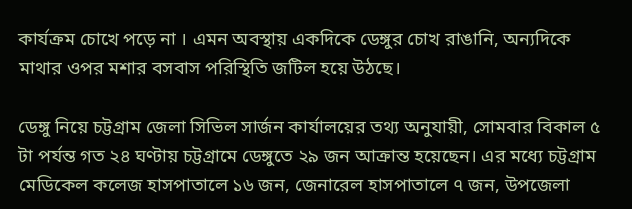কার্যক্রম চোখে পড়ে না । এমন অবস্থায় একদিকে ডেঙ্গুর চোখ রাঙানি, অন্যদিকে মাথার ওপর মশার বসবাস পরিস্থিতি জটিল হয়ে উঠছে।

ডেঙ্গু নিয়ে চট্টগ্রাম জেলা সিভিল সার্জন কার্যালয়ের তথ্য অনুযায়ী, সোমবার বিকাল ৫ টা পর্যন্ত গত ২৪ ঘণ্টায় চট্টগ্রামে ডেঙ্গুতে ২৯ জন আক্রান্ত হয়েছেন। এর মধ্যে চট্টগ্রাম মেডিকেল কলেজ হাসপাতালে ১৬ জন, জেনারেল হাসপাতালে ৭ জন, উপজেলা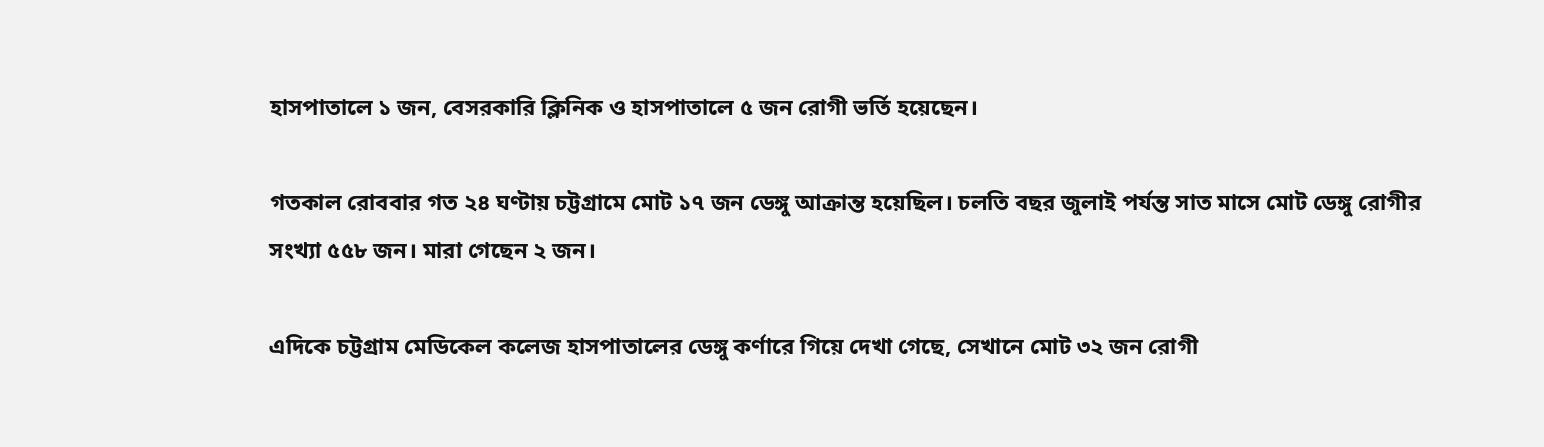হাসপাতালে ১ জন, বেসরকারি ক্লিনিক ও হাসপাতালে ৫ জন রোগী ভর্তি হয়েছেন।

গতকাল রোববার গত ২৪ ঘণ্টায় চট্টগ্রামে মোট ১৭ জন ডেঙ্গু আক্রান্ত হয়েছিল। চলতি বছর জুলাই পর্যন্ত সাত মাসে মোট ডেঙ্গু রোগীর সংখ্যা ৫৫৮ জন। মারা গেছেন ২ জন।

এদিকে চট্টগ্রাম মেডিকেল কলেজ হাসপাতালের ডেঙ্গু কর্ণারে গিয়ে দেখা গেছে, সেখানে মোট ৩২ জন রোগী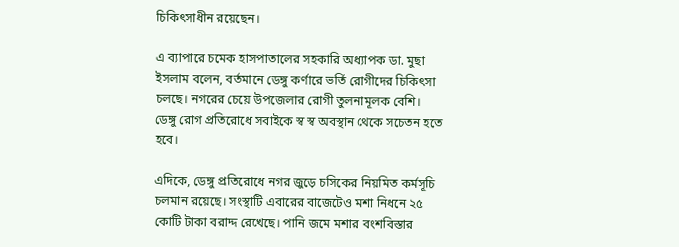চিকিৎসাধীন রয়েছেন।

এ ব্যাপারে চমেক হাসপাতালের সহকারি অধ্যাপক ডা. মুছা ইসলাম বলেন, বর্তমানে ডেঙ্গু কর্ণারে ভর্তি রোগীদের চিকিৎসা চলছে। নগরের চেয়ে উপজেলার রোগী তুলনামূলক বেশি। ডেঙ্গু রোগ প্রতিরোধে সবাইকে স্ব স্ব অবস্থান থেকে সচেতন হতে হবে।

এদিকে, ডেঙ্গু প্রতিরোধে নগর জুড়ে চসিকের নিয়মিত কর্মসূচি চলমান রয়েছে। সংস্থাটি এবারের বাজেটেও মশা নিধনে ২৫ কোটি টাকা বরাদ্দ রেখেছে। পানি জমে মশার বংশবিস্তার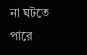না ঘটতে পারে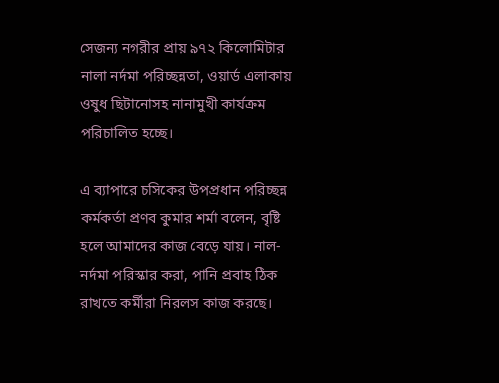সেজন্য নগরীর প্রায় ৯৭২ কিলোমিটার নালা নর্দমা পরিচ্ছন্নতা, ওয়ার্ড এলাকায় ওষুধ ছিটানোসহ নানামুখী কার্যক্রম পরিচালিত হচ্ছে।

এ ব্যাপারে চসিকের উপপ্রধান পরিচ্ছন্ন কর্মকর্তা প্রণব কুমার শর্মা বলেন, বৃষ্টি হলে আমাদের কাজ বেড়ে যায়। নাল-নর্দমা পরিস্কার করা, পানি প্রবাহ ঠিক রাখতে কর্মীরা নিরলস কাজ করছে।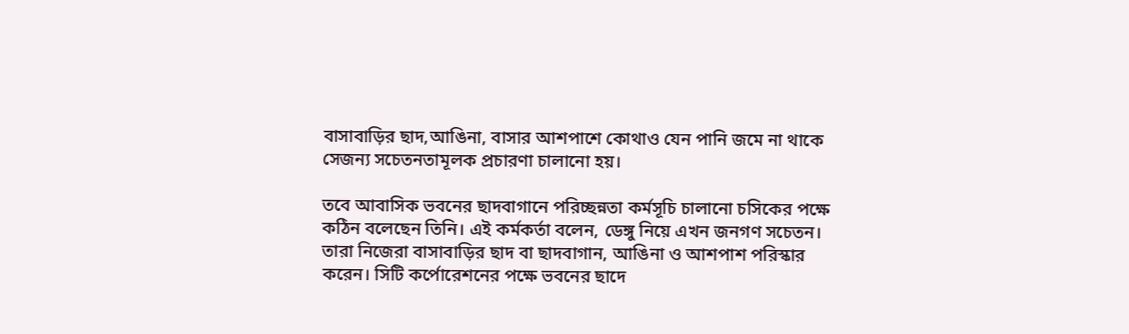বাসাবাড়ির ছাদ,আঙিনা, বাসার আশপাশে কোথাও যেন পানি জমে না থাকে সেজন্য সচেতনতামূলক প্রচারণা চালানো হয়।

তবে আবাসিক ভবনের ছাদবাগানে পরিচ্ছন্নতা কর্মসূচি চালানো চসিকের পক্ষে কঠিন বলেছেন তিনি। এই কর্মকর্তা বলেন, ডেঙ্গু নিয়ে এখন জনগণ সচেতন। তারা নিজেরা বাসাবাড়ির ছাদ বা ছাদবাগান, আঙিনা ও আশপাশ পরিস্কার করেন। সিটি কর্পোরেশনের পক্ষে ভবনের ছাদে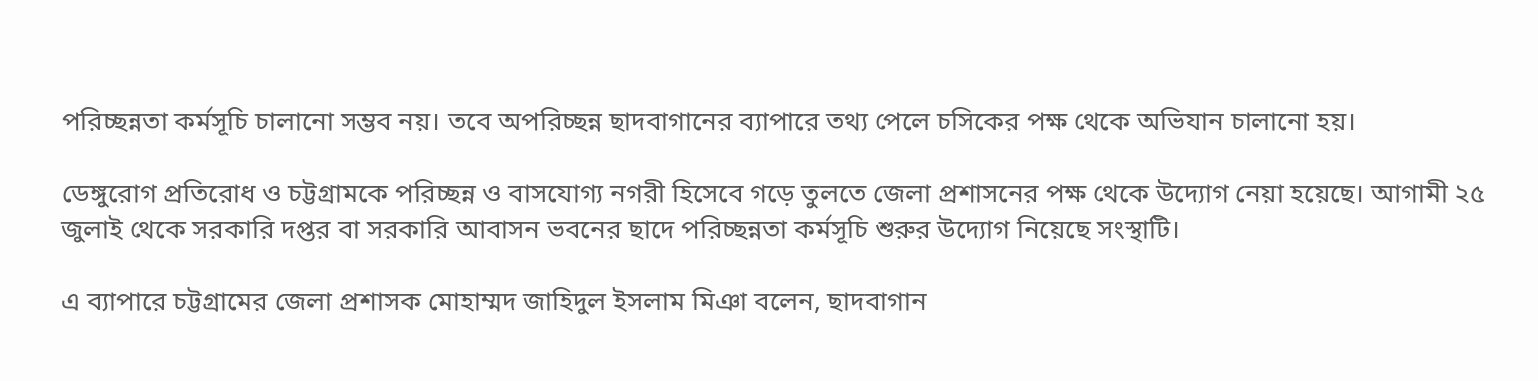পরিচ্ছন্নতা কর্মসূচি চালানো সম্ভব নয়। তবে অপরিচ্ছন্ন ছাদবাগানের ব্যাপারে তথ্য পেলে চসিকের পক্ষ থেকে অভিযান চালানো হয়।

ডেঙ্গুরোগ প্রতিরোধ ও চট্টগ্রামকে পরিচ্ছন্ন ও বাসযোগ্য নগরী হিসেবে গড়ে তুলতে জেলা প্রশাসনের পক্ষ থেকে উদ্যোগ নেয়া হয়েছে। আগামী ২৫ জুলাই থেকে সরকারি দপ্তর বা সরকারি আবাসন ভবনের ছাদে পরিচ্ছন্নতা কর্মসূচি শুরুর উদ্যোগ নিয়েছে সংস্থাটি।

এ ব্যাপারে চট্টগ্রামের জেলা প্রশাসক মোহাম্মদ জাহিদুল ইসলাম মিঞা বলেন, ছাদবাগান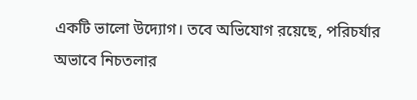একটি ভালো উদ্যোগ। তবে অভিযোগ রয়েছে, পরিচর্যার অভাবে নিচতলার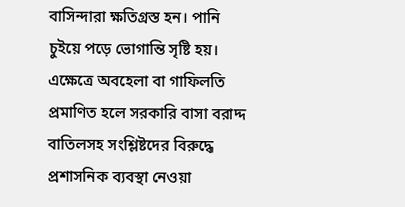বাসিন্দারা ক্ষতিগ্রস্ত হন। পানি চুইয়ে পড়ে ভোগান্তি সৃষ্টি হয়। এক্ষেত্রে অবহেলা বা গাফিলতি প্রমাণিত হলে সরকারি বাসা বরাদ্দ বাতিলসহ সংশ্লিষ্টদের বিরুদ্ধে প্রশাসনিক ব্যবস্থা নেওয়া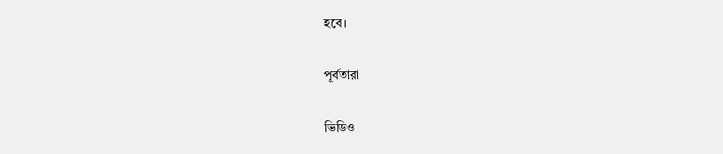হবে।

পূর্বতারা

ভিডিও